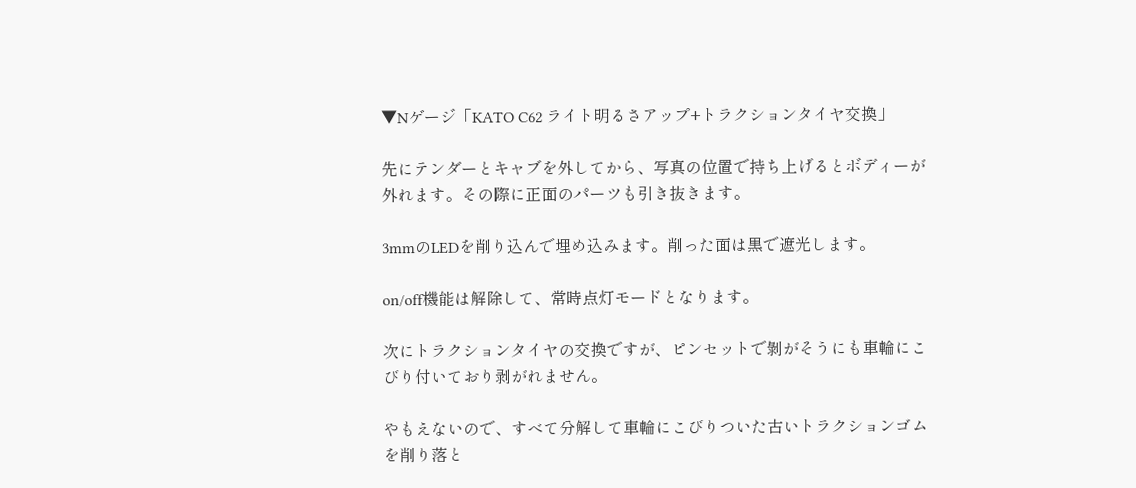▼Nゲージ「KATO C62 ライト明るさアップ+トラクションタイヤ交換」

先にテンダーとキャブを外してから、写真の位置で持ち上げるとボディーが外れます。その際に正面のパーツも引き抜きます。

3mmのLEDを削り込んで埋め込みます。削った面は黒で遮光します。

on/off機能は解除して、常時点灯モードとなります。

次にトラクションタイヤの交換ですが、ピンセットで剝がそうにも車輪にこびり付いており剥がれません。

やもえないので、すべて分解して車輪にこびりついた古いトラクションゴムを削り落と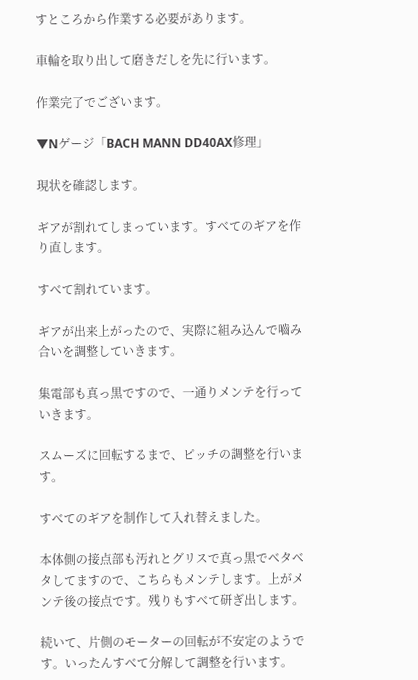すところから作業する必要があります。

車輪を取り出して磨きだしを先に行います。

作業完了でございます。

▼Nゲージ「BACH MANN DD40AX修理」

現状を確認します。

ギアが割れてしまっています。すべてのギアを作り直します。

すべて割れています。

ギアが出来上がったので、実際に組み込んで嚙み合いを調整していきます。

集電部も真っ黒ですので、一通りメンテを行っていきます。

スムーズに回転するまで、ピッチの調整を行います。

すべてのギアを制作して入れ替えました。

本体側の接点部も汚れとグリスで真っ黒でベタベタしてますので、こちらもメンテします。上がメンテ後の接点です。残りもすべて研ぎ出します。

続いて、片側のモーターの回転が不安定のようです。いったんすべて分解して調整を行います。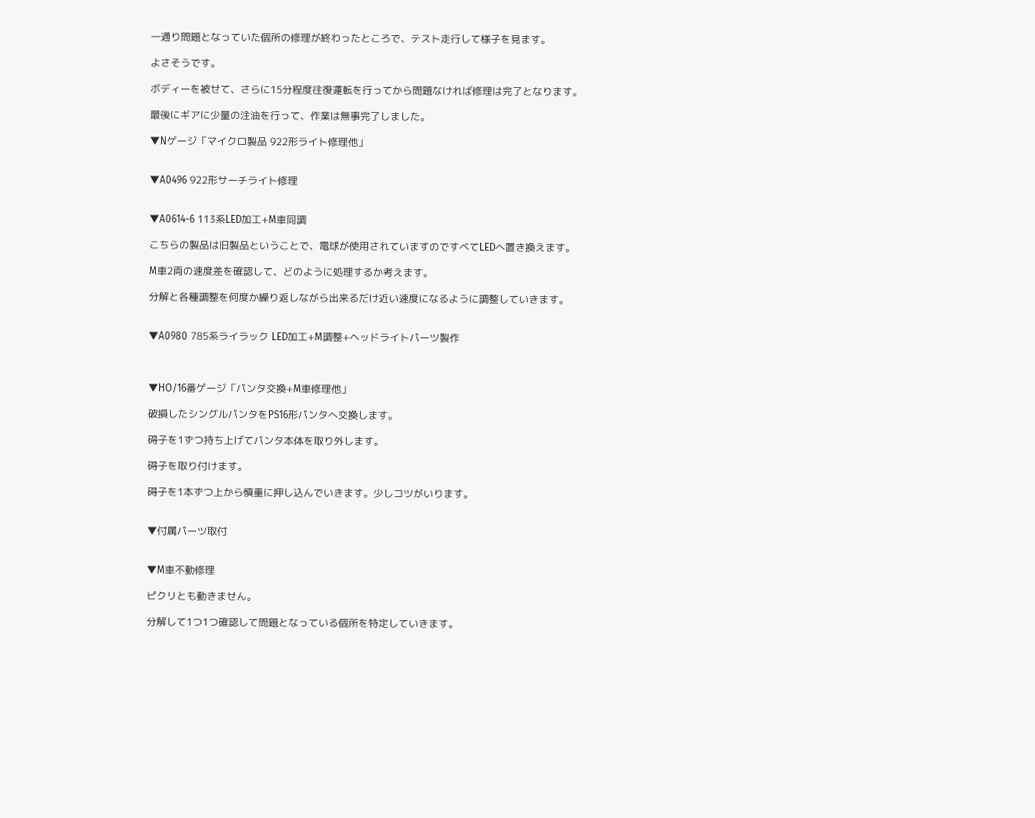一通り問題となっていた個所の修理が終わったところで、テスト走行して様子を見ます。

よさそうです。

ボディーを被せて、さらに15分程度往復運転を行ってから問題なければ修理は完了となります。

最後にギアに少量の注油を行って、作業は無事完了しました。

▼Nゲージ「マイクロ製品 922形ライト修理他」


▼A0496 922形サーチライト修理


▼A0614-6 113系LED加工+M車同調

こちらの製品は旧製品ということで、電球が使用されていますのですべてLEDへ置き換えます。

M車2両の速度差を確認して、どのように処理するか考えます。

分解と各種調整を何度か繰り返しながら出来るだけ近い速度になるように調整していきます。


▼A0980 785系ライラック LED加工+M調整+ヘッドライトパーツ製作



▼HO/16番ゲージ「パンタ交換+M車修理他」

破損したシングルパンタをPS16形パンタへ交換します。

碍子を1ずつ持ち上げてパンタ本体を取り外します。

碍子を取り付けます。

碍子を1本ずつ上から慎重に押し込んでいきます。少しコツがいります。


▼付属パーツ取付


▼M車不動修理

ピクリとも動きません。

分解して1つ1つ確認して問題となっている個所を特定していきます。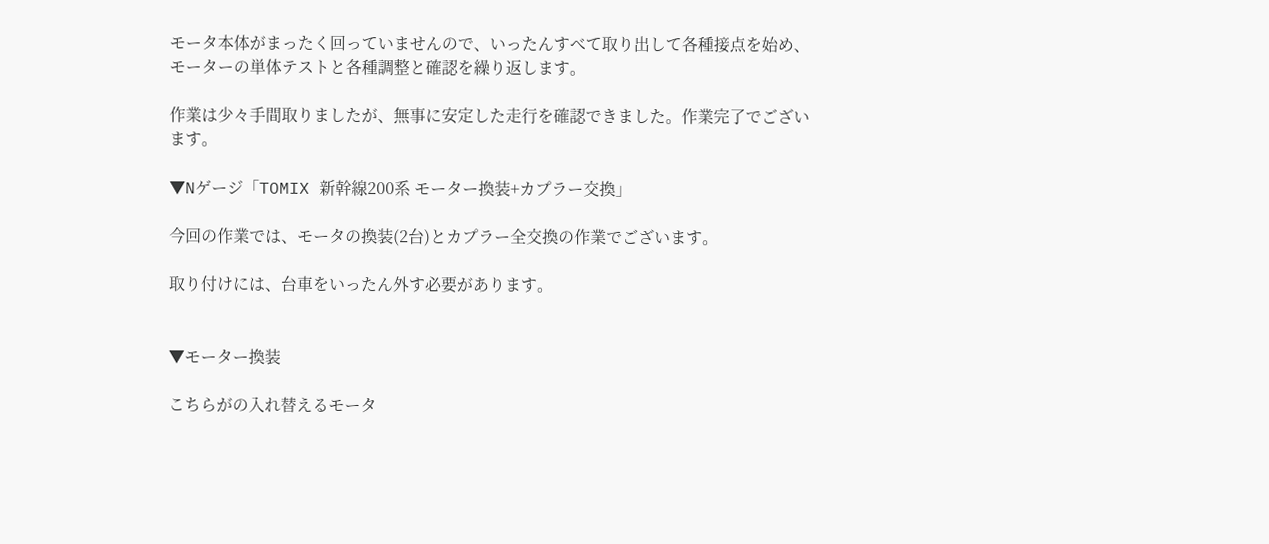モータ本体がまったく回っていませんので、いったんすべて取り出して各種接点を始め、モーターの単体テストと各種調整と確認を繰り返します。

作業は少々手間取りましたが、無事に安定した走行を確認できました。作業完了でございます。

▼Nゲージ「TOMIX 新幹線200系 モーター換装+カプラー交換」

今回の作業では、モータの換装(2台)とカプラー全交換の作業でございます。

取り付けには、台車をいったん外す必要があります。


▼モーター換装

こちらがの入れ替えるモータ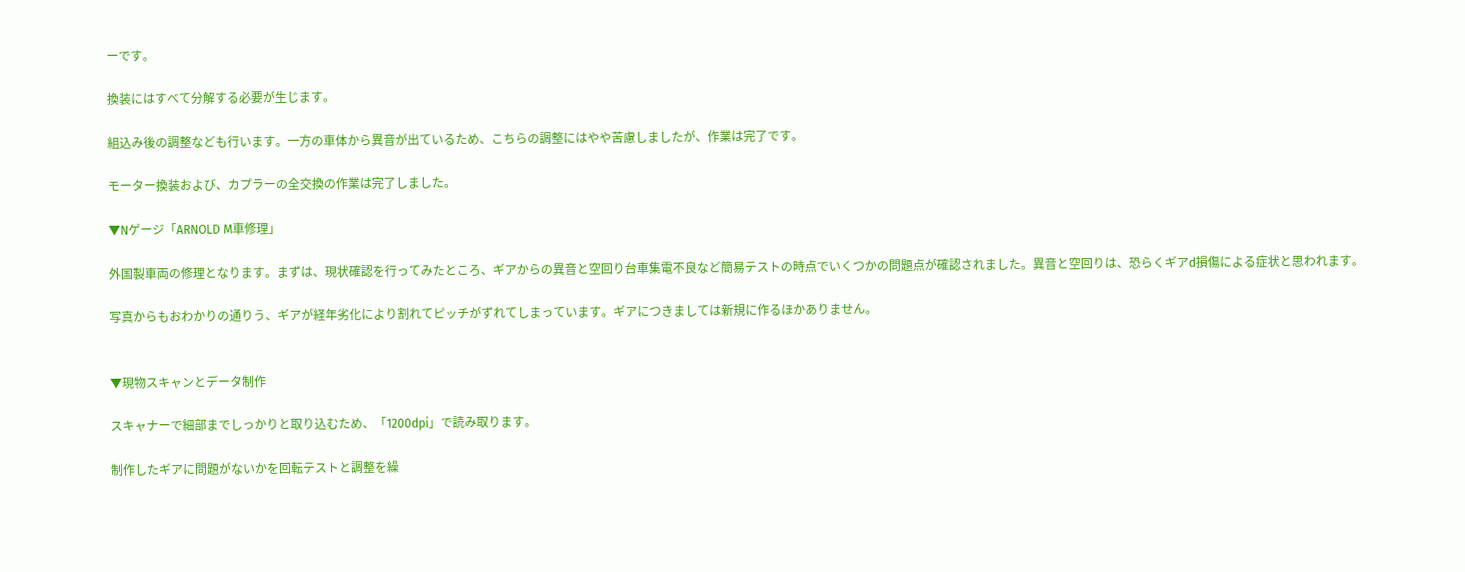ーです。

換装にはすべて分解する必要が生じます。

組込み後の調整なども行います。一方の車体から異音が出ているため、こちらの調整にはやや苦慮しましたが、作業は完了です。

モーター換装および、カプラーの全交換の作業は完了しました。

▼Nゲージ「ARNOLD M車修理」

外国製車両の修理となります。まずは、現状確認を行ってみたところ、ギアからの異音と空回り台車集電不良など簡易テストの時点でいくつかの問題点が確認されました。異音と空回りは、恐らくギアd損傷による症状と思われます。

写真からもおわかりの通りう、ギアが経年劣化により割れてピッチがずれてしまっています。ギアにつきましては新規に作るほかありません。


▼現物スキャンとデータ制作

スキャナーで細部までしっかりと取り込むため、「1200dpi」で読み取ります。

制作したギアに問題がないかを回転テストと調整を繰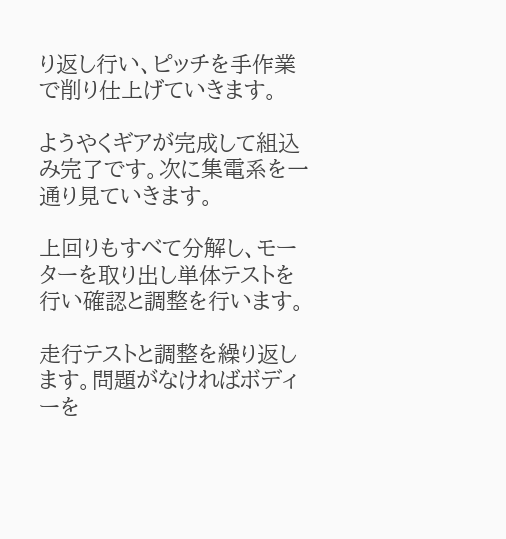り返し行い、ピッチを手作業で削り仕上げていきます。

ようやくギアが完成して組込み完了です。次に集電系を一通り見ていきます。

上回りもすべて分解し、モーターを取り出し単体テストを行い確認と調整を行います。

走行テストと調整を繰り返します。問題がなければボディーを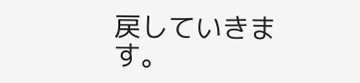戻していきます。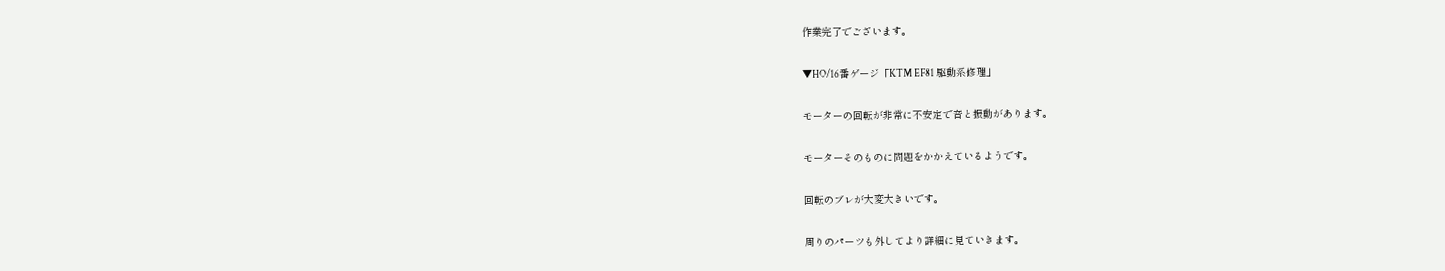作業完了でございます。

▼HO/16番ゲージ「KTM EF81 駆動系修理」

モーターの回転が非常に不安定で音と振動があります。

モーターそのものに問題をかかえているようです。

回転のブレが大変大きいです。

周りのパーツも外してより詳細に見ていきます。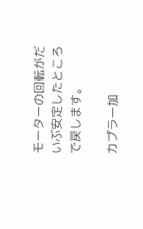モーターの回転がだいぶ安定したところで戻します。

カプラー加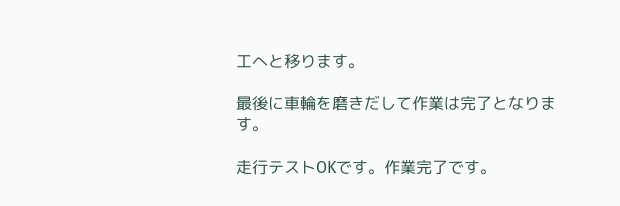工へと移ります。

最後に車輪を磨きだして作業は完了となります。

走行テストOKです。作業完了です。